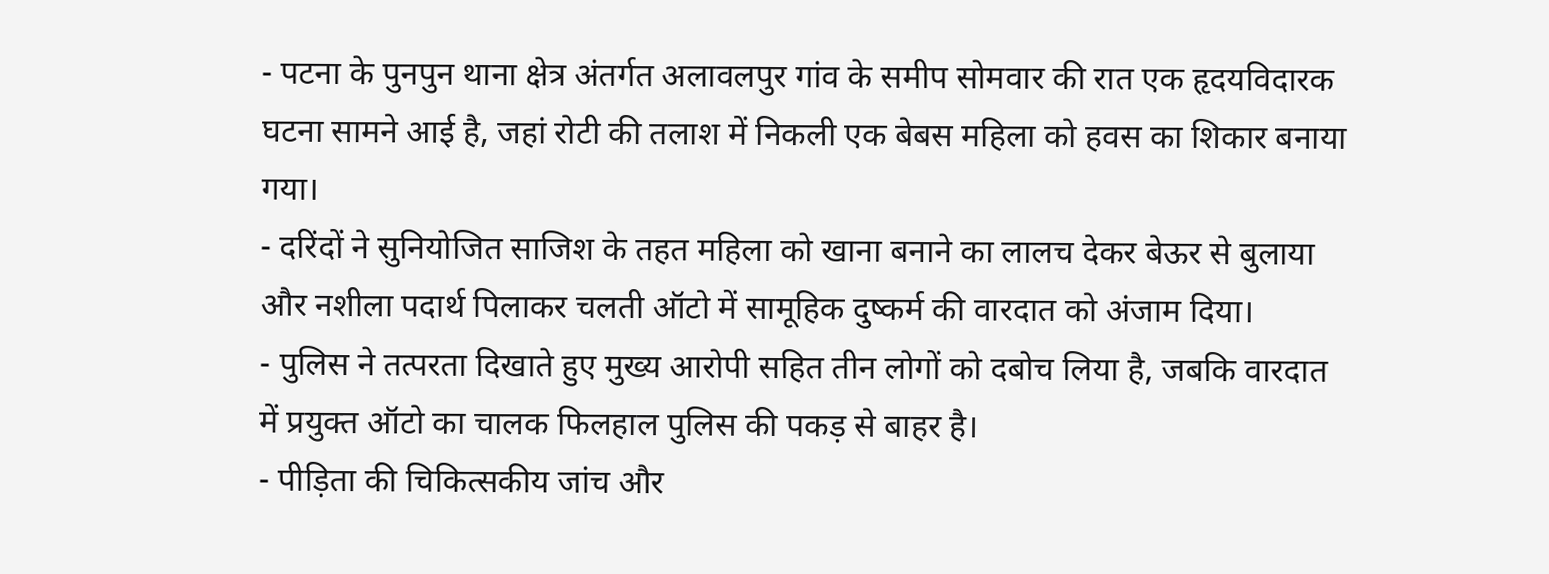- पटना के पुनपुन थाना क्षेत्र अंतर्गत अलावलपुर गांव के समीप सोमवार की रात एक हृदयविदारक घटना सामने आई है, जहां रोटी की तलाश में निकली एक बेबस महिला को हवस का शिकार बनाया गया।
- दरिंदों ने सुनियोजित साजिश के तहत महिला को खाना बनाने का लालच देकर बेऊर से बुलाया और नशीला पदार्थ पिलाकर चलती ऑटो में सामूहिक दुष्कर्म की वारदात को अंजाम दिया।
- पुलिस ने तत्परता दिखाते हुए मुख्य आरोपी सहित तीन लोगों को दबोच लिया है, जबकि वारदात में प्रयुक्त ऑटो का चालक फिलहाल पुलिस की पकड़ से बाहर है।
- पीड़िता की चिकित्सकीय जांच और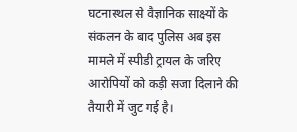घटनास्थल से वैज्ञानिक साक्ष्यों के संकलन के बाद पुलिस अब इस मामले में स्पीडी ट्रायल के जरिए आरोपियों को कड़ी सजा दिलाने की तैयारी में जुट गई है।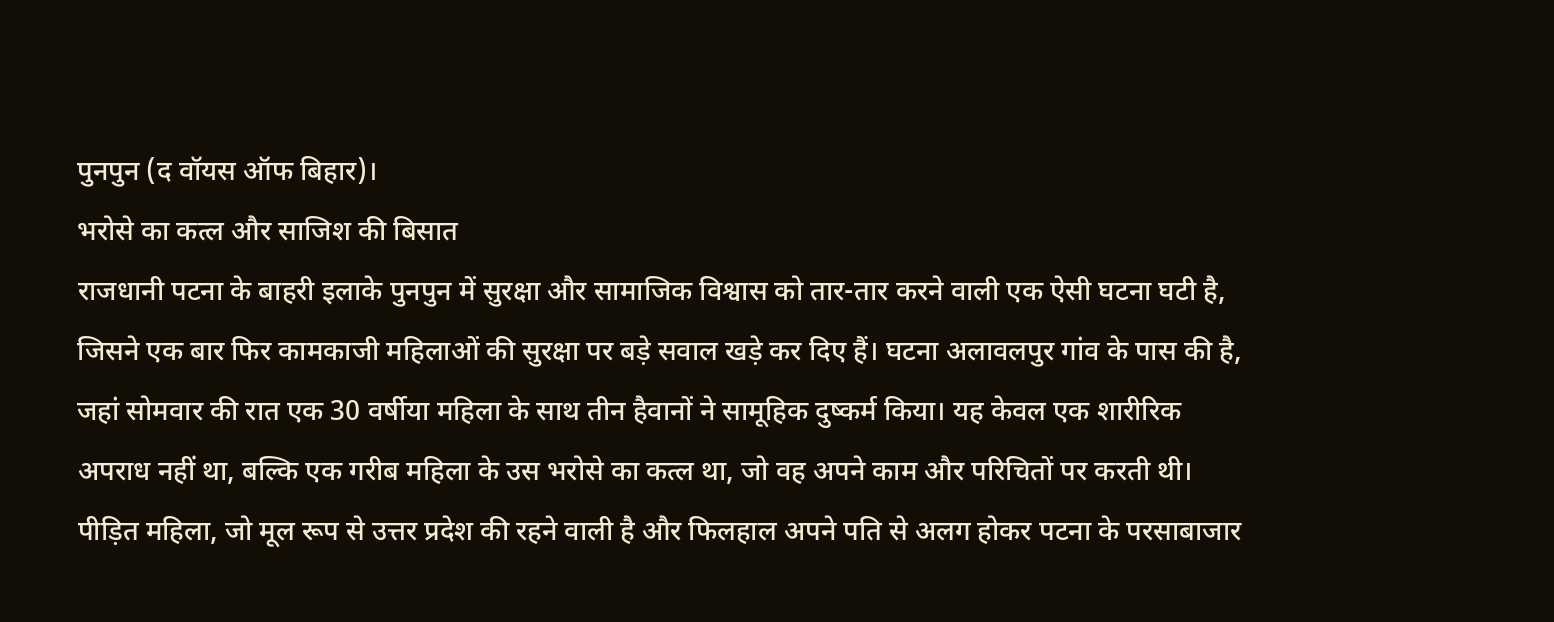पुनपुन (द वॉयस ऑफ बिहार)।
भरोसे का कत्ल और साजिश की बिसात
राजधानी पटना के बाहरी इलाके पुनपुन में सुरक्षा और सामाजिक विश्वास को तार-तार करने वाली एक ऐसी घटना घटी है, जिसने एक बार फिर कामकाजी महिलाओं की सुरक्षा पर बड़े सवाल खड़े कर दिए हैं। घटना अलावलपुर गांव के पास की है, जहां सोमवार की रात एक 30 वर्षीया महिला के साथ तीन हैवानों ने सामूहिक दुष्कर्म किया। यह केवल एक शारीरिक अपराध नहीं था, बल्कि एक गरीब महिला के उस भरोसे का कत्ल था, जो वह अपने काम और परिचितों पर करती थी। पीड़ित महिला, जो मूल रूप से उत्तर प्रदेश की रहने वाली है और फिलहाल अपने पति से अलग होकर पटना के परसाबाजार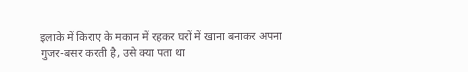इलाके में किराए के मकान में रहकर घरों में खाना बनाकर अपना गुजर-बसर करती है, उसे क्या पता था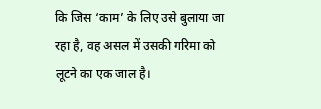कि जिस ‘काम’ के लिए उसे बुलाया जा रहा है, वह असल में उसकी गरिमा को लूटने का एक जाल है।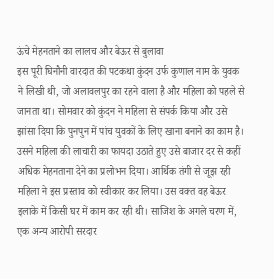ऊंचे मेहनताने का लालच और बेऊर से बुलावा
इस पूरी घिनौनी वारदात की पटकथा कुंदन उर्फ कुणाल नाम के युवक ने लिखी थी, जो अलावलपुर का रहने वाला है और महिला को पहले से जानता था। सोमवार को कुंदन ने महिला से संपर्क किया और उसे झांसा दिया कि पुनपुन में पांच युवकों के लिए खाना बनाने का काम है। उसने महिला की लाचारी का फायदा उठाते हुए उसे बाजार दर से कहीं अधिक मेहनताना देने का प्रलोभन दिया। आर्थिक तंगी से जूझ रही महिला ने इस प्रस्ताव को स्वीकार कर लिया। उस वक्त वह बेऊर इलाके में किसी घर में काम कर रही थी। साजिश के अगले चरण में, एक अन्य आरोपी सरदार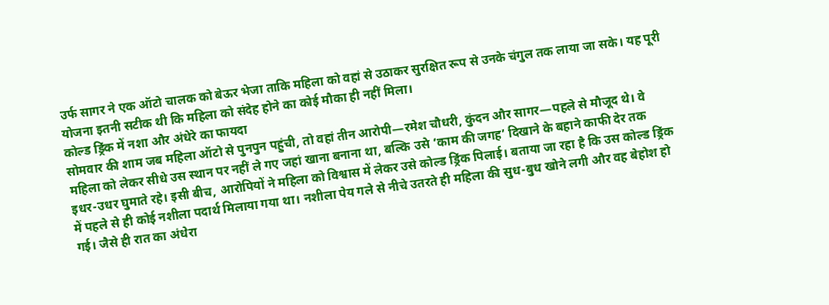उर्फ सागर ने एक ऑटो चालक को बेऊर भेजा ताकि महिला को वहां से उठाकर सुरक्षित रूप से उनके चंगुल तक लाया जा सके। यह पूरी योजना इतनी सटीक थी कि महिला को संदेह होने का कोई मौका ही नहीं मिला।
कोल्ड ड्रिंक में नशा और अंधेरे का फायदा
सोमवार की शाम जब महिला ऑटो से पुनपुन पहुंची, तो वहां तीन आरोपी—रमेश चौधरी, कुंदन और सागर—पहले से मौजूद थे। वे महिला को लेकर सीधे उस स्थान पर नहीं ले गए जहां खाना बनाना था, बल्कि उसे ‘काम की जगह’ दिखाने के बहाने काफी देर तक इधर-उधर घुमाते रहे। इसी बीच, आरोपियों ने महिला को विश्वास में लेकर उसे कोल्ड ड्रिंक पिलाई। बताया जा रहा है कि उस कोल्ड ड्रिंक में पहले से ही कोई नशीला पदार्थ मिलाया गया था। नशीला पेय गले से नीचे उतरते ही महिला की सुध-बुध खोने लगी और वह बेहोश हो गई। जैसे ही रात का अंधेरा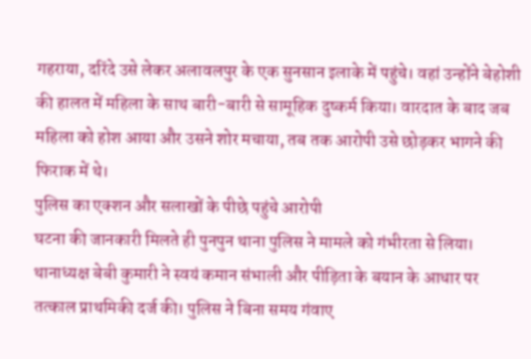गहराया, दरिंदे उसे लेकर अलावलपुर के एक सुनसान इलाके में पहुंचे। वहां उन्होंने बेहोशी की हालत में महिला के साथ बारी-बारी से सामूहिक दुष्कर्म किया। वारदात के बाद जब महिला को होश आया और उसने शोर मचाया, तब तक आरोपी उसे छोड़कर भागने की फिराक में थे।
पुलिस का एक्शन और सलाखों के पीछे पहुंचे आरोपी
घटना की जानकारी मिलते ही पुनपुन थाना पुलिस ने मामले को गंभीरता से लिया। थानाध्यक्ष बेबी कुमारी ने स्वयं कमान संभाली और पीड़िता के बयान के आधार पर तत्काल प्राथमिकी दर्ज की। पुलिस ने बिना समय गंवाए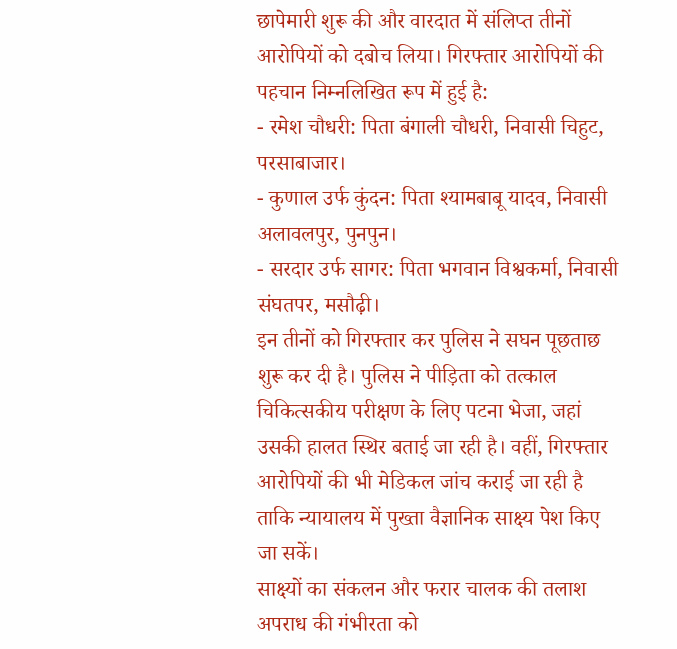छापेमारी शुरू की और वारदात में संलिप्त तीनों आरोपियों को दबोच लिया। गिरफ्तार आरोपियों की पहचान निम्नलिखित रूप में हुई है:
- रमेश चौधरी: पिता बंगाली चौधरी, निवासी चिहुट, परसाबाजार।
- कुणाल उर्फ कुंदन: पिता श्यामबाबू यादव, निवासी अलावलपुर, पुनपुन।
- सरदार उर्फ सागर: पिता भगवान विश्वकर्मा, निवासी संघतपर, मसौढ़ी।
इन तीनों को गिरफ्तार कर पुलिस ने सघन पूछताछ शुरू कर दी है। पुलिस ने पीड़िता को तत्काल चिकित्सकीय परीक्षण के लिए पटना भेजा, जहां उसकी हालत स्थिर बताई जा रही है। वहीं, गिरफ्तार आरोपियों की भी मेडिकल जांच कराई जा रही है ताकि न्यायालय में पुख्ता वैज्ञानिक साक्ष्य पेश किए जा सकें।
साक्ष्यों का संकलन और फरार चालक की तलाश
अपराध की गंभीरता को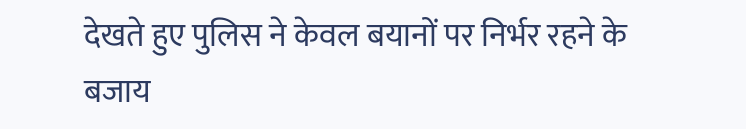देखते हुए पुलिस ने केवल बयानों पर निर्भर रहने के बजाय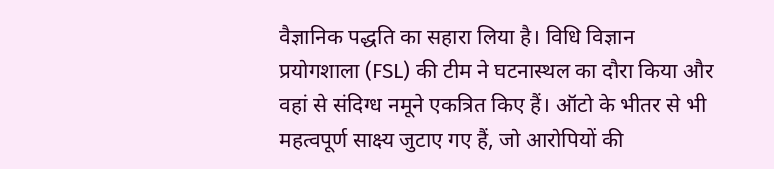वैज्ञानिक पद्धति का सहारा लिया है। विधि विज्ञान प्रयोगशाला (FSL) की टीम ने घटनास्थल का दौरा किया और वहां से संदिग्ध नमूने एकत्रित किए हैं। ऑटो के भीतर से भी महत्वपूर्ण साक्ष्य जुटाए गए हैं, जो आरोपियों की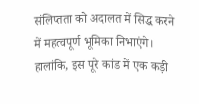संलिप्तता को अदालत में सिद्ध करने में महत्वपूर्ण भूमिका निभाएंगे। हालांकि, इस पूरे कांड में एक कड़ी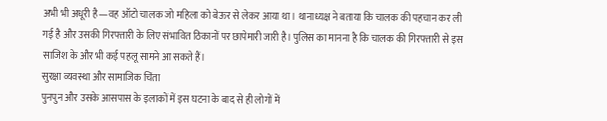अभी भी अधूरी है—वह ऑटो चालक जो महिला को बेऊर से लेकर आया था। थानाध्यक्ष ने बताया कि चालक की पहचान कर ली गई है और उसकी गिरफ्तारी के लिए संभावित ठिकानों पर छापेमारी जारी है। पुलिस का मानना है कि चालक की गिरफ्तारी से इस साजिश के और भी कई पहलू सामने आ सकते हैं।
सुरक्षा व्यवस्था और सामाजिक चिंता
पुनपुन और उसके आसपास के इलाकों में इस घटना के बाद से ही लोगों में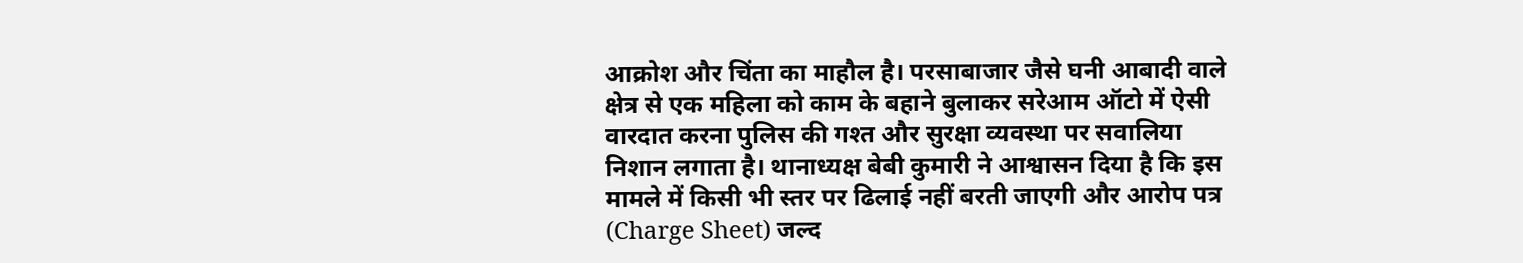आक्रोश और चिंता का माहौल है। परसाबाजार जैसे घनी आबादी वाले क्षेत्र से एक महिला को काम के बहाने बुलाकर सरेआम ऑटो में ऐसी वारदात करना पुलिस की गश्त और सुरक्षा व्यवस्था पर सवालिया निशान लगाता है। थानाध्यक्ष बेबी कुमारी ने आश्वासन दिया है कि इस मामले में किसी भी स्तर पर ढिलाई नहीं बरती जाएगी और आरोप पत्र (Charge Sheet) जल्द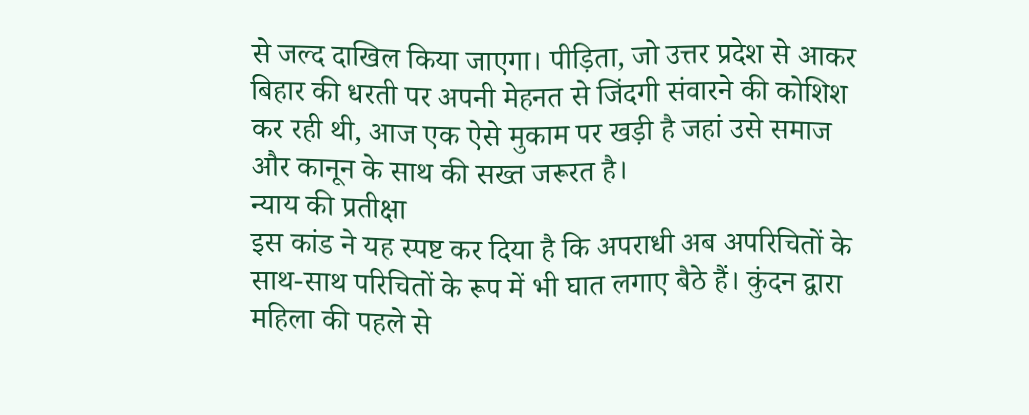से जल्द दाखिल किया जाएगा। पीड़िता, जो उत्तर प्रदेश से आकर बिहार की धरती पर अपनी मेहनत से जिंदगी संवारने की कोशिश कर रही थी, आज एक ऐसे मुकाम पर खड़ी है जहां उसे समाज और कानून के साथ की सख्त जरूरत है।
न्याय की प्रतीक्षा
इस कांड ने यह स्पष्ट कर दिया है कि अपराधी अब अपरिचितों के साथ-साथ परिचितों के रूप में भी घात लगाए बैठे हैं। कुंदन द्वारा महिला की पहले से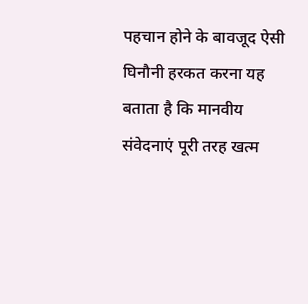पहचान होने के बावजूद ऐसी घिनौनी हरकत करना यह बताता है कि मानवीय संवेदनाएं पूरी तरह खत्म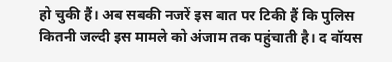हो चुकी हैं। अब सबकी नजरें इस बात पर टिकी हैं कि पुलिस कितनी जल्दी इस मामले को अंजाम तक पहुंचाती है। द वॉयस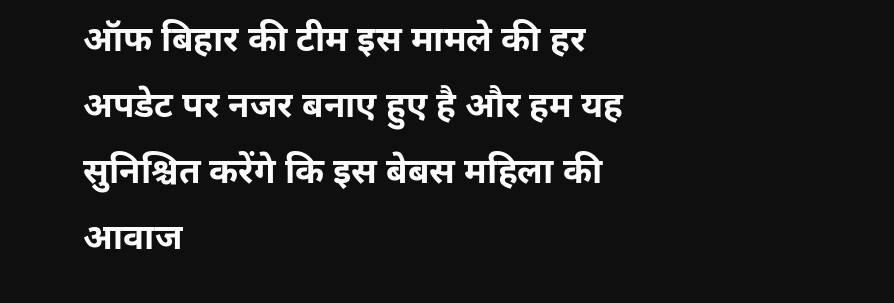ऑफ बिहार की टीम इस मामले की हर अपडेट पर नजर बनाए हुए है और हम यह सुनिश्चित करेंगे कि इस बेबस महिला की आवाज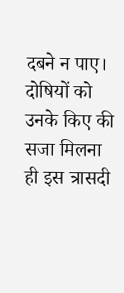दबने न पाए। दोषियों को उनके किए की सजा मिलना ही इस त्रासदी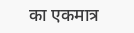का एकमात्र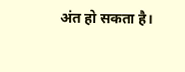अंत हो सकता है।